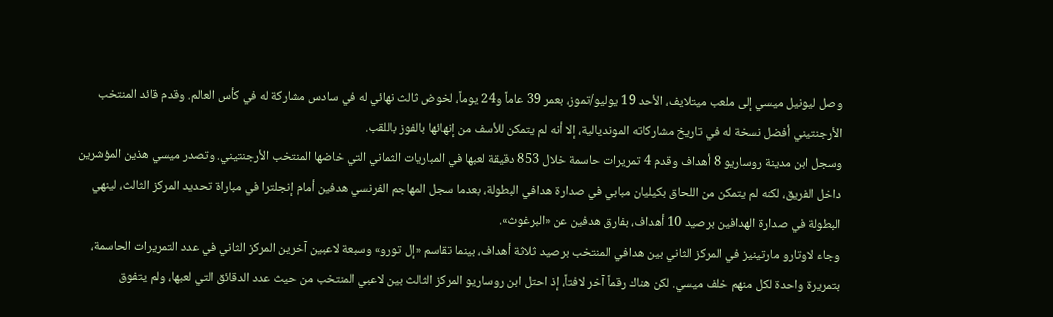وصل ليونيل ميسي إلى ملعب ميتلايف، الأحد 19 يوليو/تموز، بعمر 39 عاماً و24 يوماً، لخوض ثالث نهائي له في سادس مشاركة له في كأس العالم. وقدم قائد المنتخب الأرجنتيني أفضل نسخة له في تاريخ مشاركاته المونديالية، إلا أنه لم يتمكن للأسف من إنهائها بالفوز باللقب.
وسجل ابن مدينة روساريو 8 أهداف وقدم 4 تمريرات حاسمة خلال 853 دقيقة لعبها في المباريات الثماني التي خاضها المنتخب الأرجنتيني. وتصدر ميسي هذين المؤشرين داخل الفريق، لكنه لم يتمكن من اللحاق بكيليان مبابي في صدارة هدافي البطولة، بعدما سجل المهاجم الفرنسي هدفين أمام إنجلترا في مباراة تحديد المركز الثالث، لينهي البطولة في صدارة الهدافين برصيد 10 أهداف، بفارق هدفين عن «البرغوث».
وجاء لاوتارو مارتينيز في المركز الثاني بين هدافي المنتخب برصيد ثلاثة أهداف، بينما تقاسم «إل تورو» وسبعة لاعبين آخرين المركز الثاني في عدد التمريرات الحاسمة، بتمريرة واحدة لكل منهم خلف ميسي. لكن هناك رقماً آخر لافتاً، إذ احتل ابن روساريو المركز الثالث بين لاعبي المنتخب من حيث عدد الدقائق التي لعبها، ولم يتفوق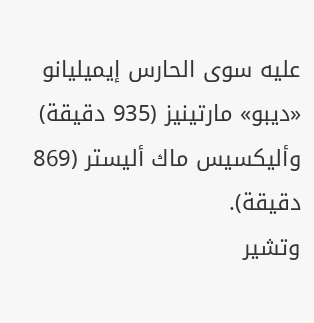عليه سوى الحارس إيميليانو «ديبو» مارتينيز (935 دقيقة) وأليكسيس ماك أليستر (869 دقيقة).
وتشير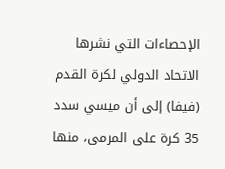الإحصاءات التي نشرها الاتحاد الدولي لكرة القدم (فيفا) إلى أن ميسي سدد 35 كرة على المرمى، منها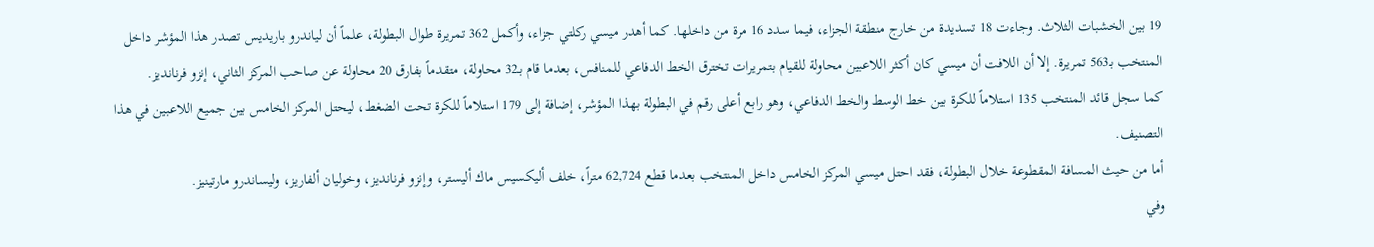19 بين الخشبات الثلاث. وجاءت 18 تسديدة من خارج منطقة الجزاء، فيما سدد 16 مرة من داخلها. كما أهدر ميسي ركلتي جزاء، وأكمل 362 تمريرة طوال البطولة، علماً أن لياندرو باريديس تصدر هذا المؤشر داخل المنتخب بـ563 تمريرة. إلا أن اللافت أن ميسي كان أكثر اللاعبين محاولة للقيام بتمريرات تخترق الخط الدفاعي للمنافس، بعدما قام بـ32 محاولة، متقدماً بفارق 20 محاولة عن صاحب المركز الثاني، إنزو فرنانديز.
كما سجل قائد المنتخب 135 استلاماً للكرة بين خط الوسط والخط الدفاعي، وهو رابع أعلى رقم في البطولة بهذا المؤشر، إضافة إلى 179 استلاماً للكرة تحت الضغط، ليحتل المركز الخامس بين جميع اللاعبين في هذا التصنيف.
أما من حيث المسافة المقطوعة خلال البطولة، فقد احتل ميسي المركز الخامس داخل المنتخب بعدما قطع 62,724 متراً، خلف أليكسيس ماك أليستر، وإنزو فرنانديز، وخوليان ألفاريز، وليساندرو مارتينيز.
وفي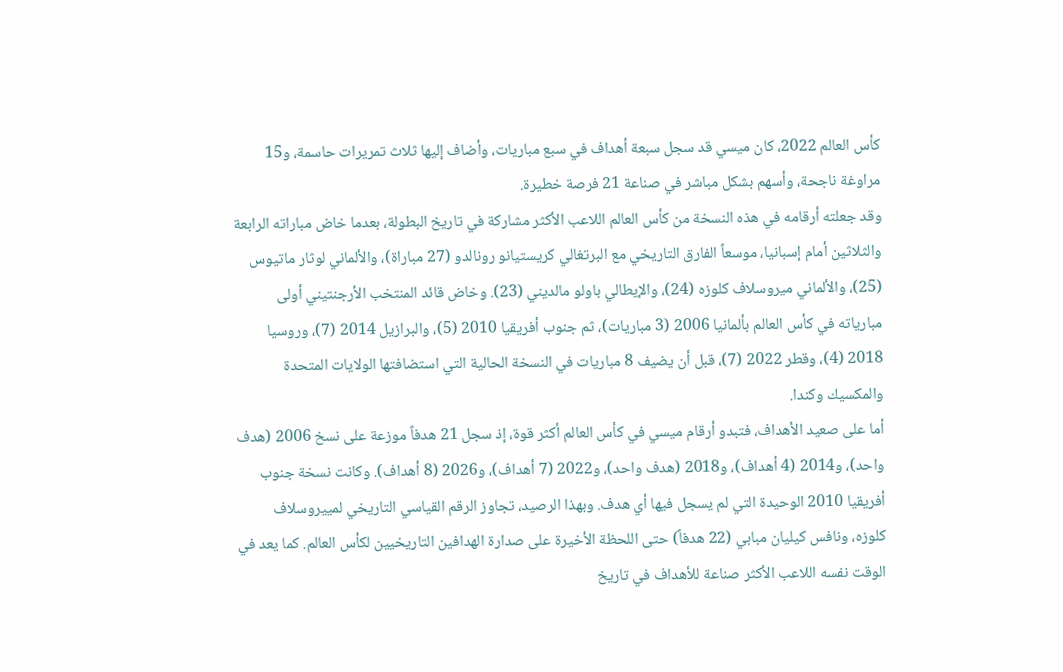كأس العالم 2022، كان ميسي قد سجل سبعة أهداف في سبع مباريات، وأضاف إليها ثلاث تمريرات حاسمة، و15 مراوغة ناجحة، وأسهم بشكل مباشر في صناعة 21 فرصة خطيرة.
وقد جعلته أرقامه في هذه النسخة من كأس العالم اللاعب الأكثر مشاركة في تاريخ البطولة، بعدما خاض مباراته الرابعة والثلاثين أمام إسبانيا، موسعاً الفارق التاريخي مع البرتغالي كريستيانو رونالدو (27 مباراة)، والألماني لوثار ماتيوس (25)، والألماني ميروسلاف كلوزه (24)، والإيطالي باولو مالديني (23). وخاض قائد المنتخب الأرجنتيني أولى مبارياته في كأس العالم بألمانيا 2006 (3 مباريات)، ثم جنوب أفريقيا 2010 (5)، والبرازيل 2014 (7)، وروسيا 2018 (4)، وقطر 2022 (7)، قبل أن يضيف 8 مباريات في النسخة الحالية التي استضافتها الولايات المتحدة والمكسيك وكندا.
أما على صعيد الأهداف، فتبدو أرقام ميسي في كأس العالم أكثر قوة، إذ سجل 21 هدفاً موزعة على نسخ 2006 (هدف واحد)، و2014 (4 أهداف)، و2018 (هدف واحد)، و2022 (7 أهداف)، و2026 (8 أهداف). وكانت نسخة جنوب أفريقيا 2010 الوحيدة التي لم يسجل فيها أي هدف. وبهذا الرصيد، تجاوز الرقم القياسي التاريخي لمييروسلاف كلوزه، ونافس كيليان مبابي (22 هدفاً) حتى اللحظة الأخيرة على صدارة الهدافين التاريخيين لكأس العالم. كما يعد في الوقت نفسه اللاعب الأكثر صناعة للأهداف في تاريخ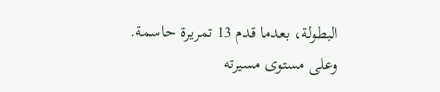البطولة، بعدما قدم 13 تمريرة حاسمة.
وعلى مستوى مسيرته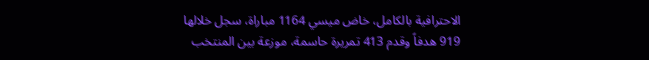الاحترافية بالكامل، خاض ميسي 1164 مباراة، سجل خلالها 919 هدفاً وقدم 413 تمريرة حاسمة، موزعة بين المنتخب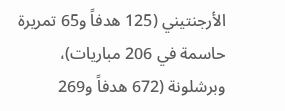الأرجنتيني (125 هدفاً و65 تمريرة حاسمة في 206 مباريات)، وبرشلونة (672 هدفاً و269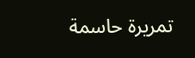تمريرة حاسمة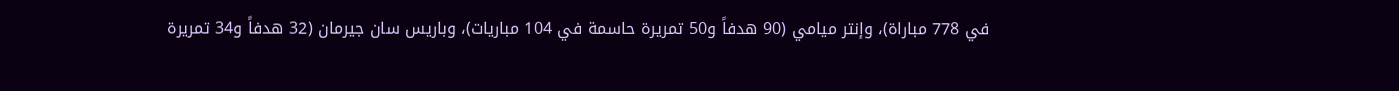في 778 مباراة)، وإنتر ميامي (90 هدفاً و50 تمريرة حاسمة في 104 مباريات)، وباريس سان جيرمان (32 هدفاً و34 تمريرة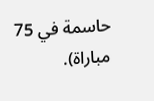حاسمة في 75 مباراة).